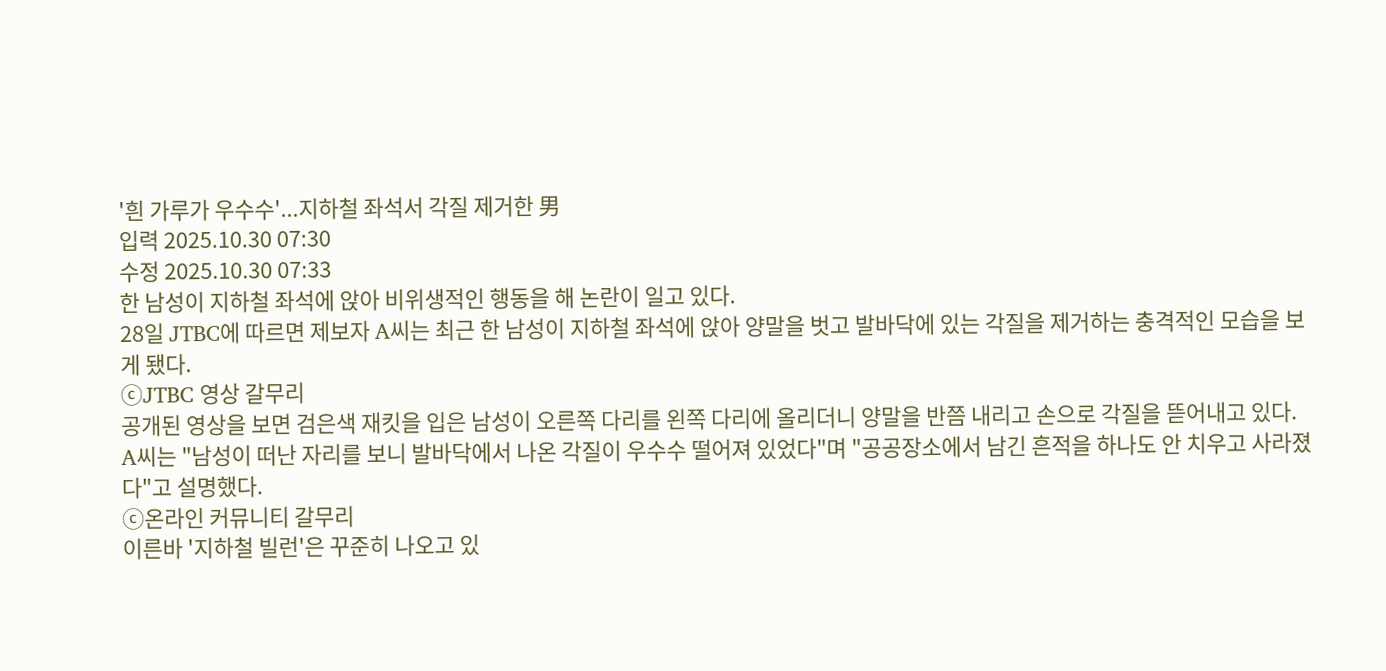'흰 가루가 우수수'...지하철 좌석서 각질 제거한 男
입력 2025.10.30 07:30
수정 2025.10.30 07:33
한 남성이 지하철 좌석에 앉아 비위생적인 행동을 해 논란이 일고 있다.
28일 JTBC에 따르면 제보자 A씨는 최근 한 남성이 지하철 좌석에 앉아 양말을 벗고 발바닥에 있는 각질을 제거하는 충격적인 모습을 보게 됐다.
ⓒJTBC 영상 갈무리
공개된 영상을 보면 검은색 재킷을 입은 남성이 오른쪽 다리를 왼쪽 다리에 올리더니 양말을 반쯤 내리고 손으로 각질을 뜯어내고 있다.
A씨는 "남성이 떠난 자리를 보니 발바닥에서 나온 각질이 우수수 떨어져 있었다"며 "공공장소에서 남긴 흔적을 하나도 안 치우고 사라졌다"고 설명했다.
ⓒ온라인 커뮤니티 갈무리
이른바 '지하철 빌런'은 꾸준히 나오고 있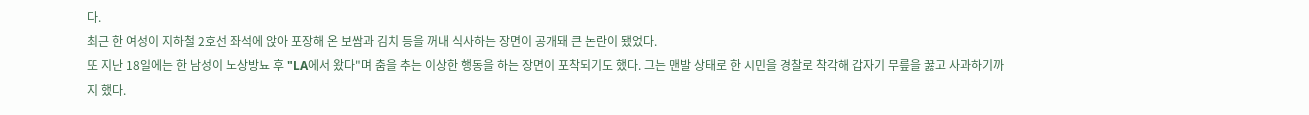다.
최근 한 여성이 지하철 2호선 좌석에 앉아 포장해 온 보쌈과 김치 등을 꺼내 식사하는 장면이 공개돼 큰 논란이 됐었다.
또 지난 18일에는 한 남성이 노상방뇨 후 "LA에서 왔다"며 춤을 추는 이상한 행동을 하는 장면이 포착되기도 했다. 그는 맨발 상태로 한 시민을 경찰로 착각해 갑자기 무릎을 꿇고 사과하기까지 했다.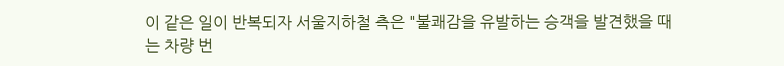이 같은 일이 반복되자 서울지하철 측은 "불쾌감을 유발하는 승객을 발견했을 때는 차량 번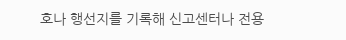호나 행선지를 기록해 신고센터나 전용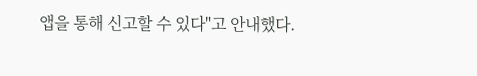앱을 통해 신고할 수 있다"고 안내했다.